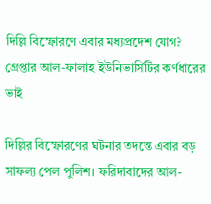দিল্লি বিস্ফোরণে এবার মধ্যপ্রদেশ যোগ? গ্রেপ্তার আল-ফালাহ ইউনিভার্সিটির কর্ণধারের ভাই

দিল্লির বিস্ফোরণের ঘটনার তদন্তে এবার বড় সাফল্য পেল পুলিশ। ফরিদাবাদের আল-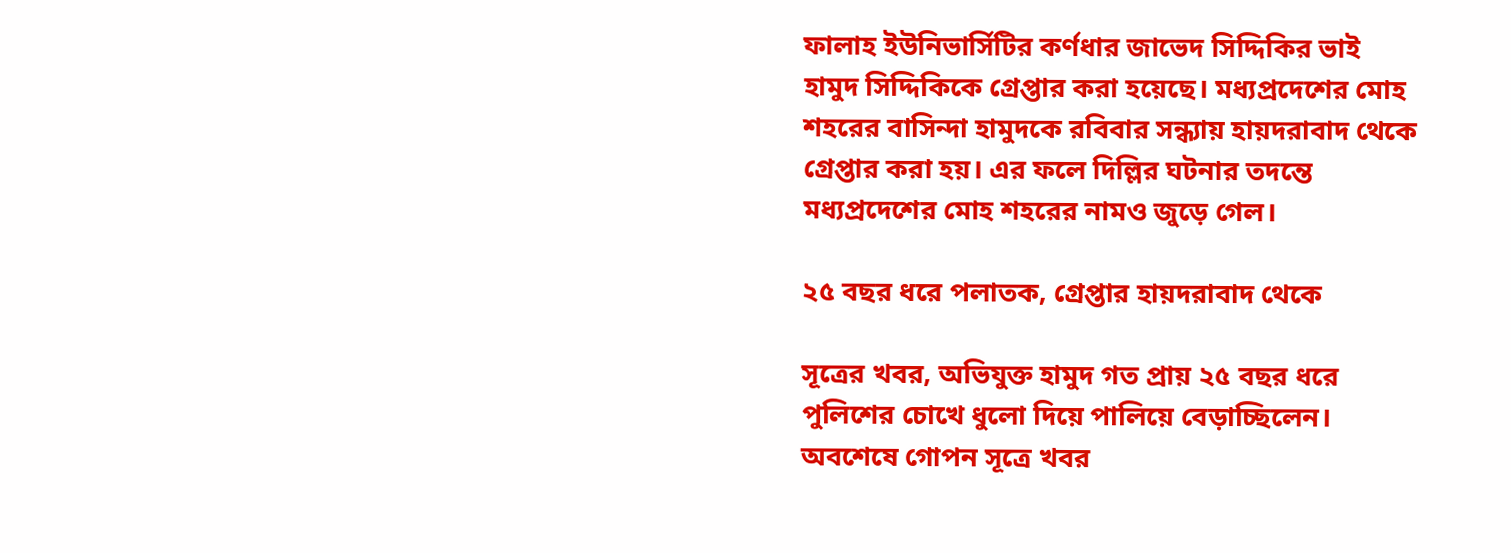ফালাহ ইউনিভার্সিটির কর্ণধার জাভেদ সিদ্দিকির ভাই হামুদ সিদ্দিকিকে গ্রেপ্তার করা হয়েছে। মধ্যপ্রদেশের মোহ শহরের বাসিন্দা হামুদকে রবিবার সন্ধ্যায় হায়দরাবাদ থেকে গ্রেপ্তার করা হয়। এর ফলে দিল্লির ঘটনার তদন্তে মধ্যপ্রদেশের মোহ শহরের নামও জুড়ে গেল।

২৫ বছর ধরে পলাতক, গ্রেপ্তার হায়দরাবাদ থেকে

সূত্রের খবর, অভিযুক্ত হামুদ গত প্রায় ২৫ বছর ধরে পুলিশের চোখে ধুলো দিয়ে পালিয়ে বেড়াচ্ছিলেন। অবশেষে গোপন সূত্রে খবর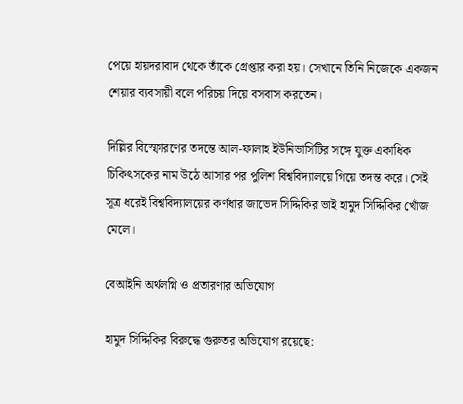পেয়ে হায়দরাবাদ থেকে তাঁকে গ্রেপ্তার করা হয়। সেখানে তিনি নিজেকে একজন শেয়ার ব্যবসায়ী বলে পরিচয় দিয়ে বসবাস করতেন।

দিল্লির বিস্ফোরণের তদন্তে আল-ফালাহ ইউনিভার্সিটির সঙ্গে যুক্ত একাধিক চিকিৎসকের নাম উঠে আসার পর পুলিশ বিশ্ববিদ্যালয়ে গিয়ে তদন্ত করে। সেই সূত্র ধরেই বিশ্ববিদ্যালয়ের কর্ণধার জাভেদ সিদ্দিকির ভাই হামুদ সিদ্দিকির খোঁজ মেলে।

বেআইনি অর্থলগ্নি ও প্রতারণার অভিযোগ

হামুদ সিদ্দিকির বিরুদ্ধে গুরুতর অভিযোগ রয়েছে: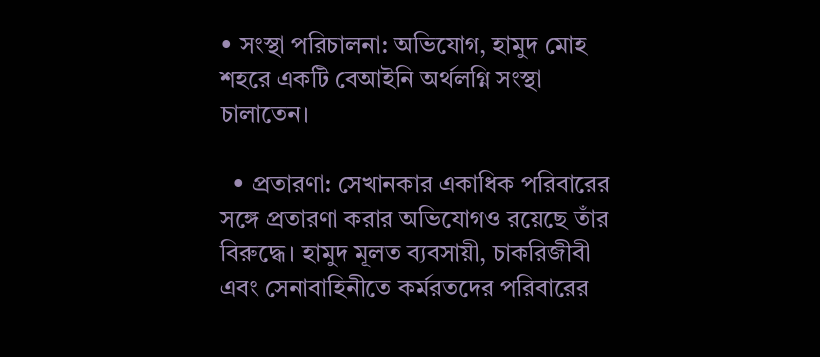• সংস্থা পরিচালনা: অভিযোগ, হামুদ মোহ শহরে একটি বেআইনি অর্থলগ্নি সংস্থা চালাতেন।

  • প্রতারণা: সেখানকার একাধিক পরিবারের সঙ্গে প্রতারণা করার অভিযোগও রয়েছে তাঁর বিরুদ্ধে। হামুদ মূলত ব্যবসায়ী, চাকরিজীবী এবং সেনাবাহিনীতে কর্মরতদের পরিবারের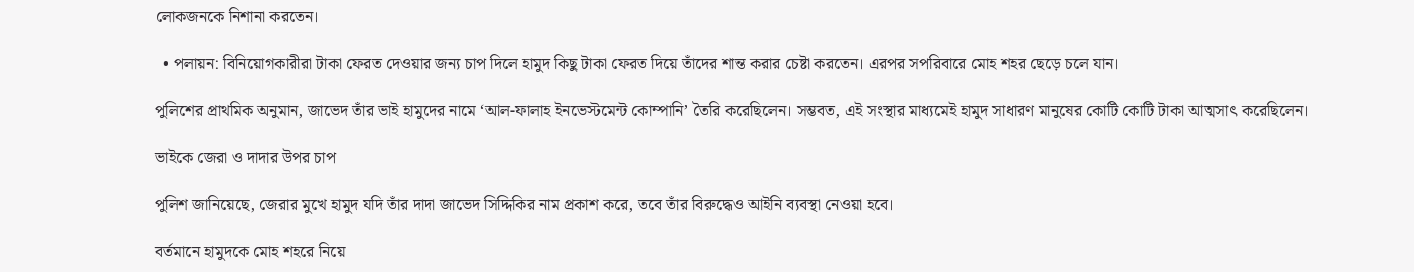লোকজনকে নিশানা করতেন।

  • পলায়ন: বিনিয়োগকারীরা টাকা ফেরত দেওয়ার জন্য চাপ দিলে হামুদ কিছু টাকা ফেরত দিয়ে তাঁদের শান্ত করার চেষ্টা করতেন। এরপর সপরিবারে মোহ শহর ছেড়ে চলে যান।

পুলিশের প্রাথমিক অনুমান, জাভেদ তাঁর ভাই হামুদের নামে ‘আল-ফালাহ ইনভেস্টমেন্ট কোম্পানি’ তৈরি করেছিলেন। সম্ভবত, এই সংস্থার মাধ্যমেই হামুদ সাধারণ মানুষের কোটি কোটি টাকা আত্মসাৎ করেছিলেন।

ভাইকে জেরা ও দাদার উপর চাপ

পুলিশ জানিয়েছে, জেরার মুখে হামুদ যদি তাঁর দাদা জাভেদ সিদ্দিকির নাম প্রকাশ করে, তবে তাঁর বিরুদ্ধেও আইনি ব্যবস্থা নেওয়া হবে।

বর্তমানে হামুদকে মোহ শহরে নিয়ে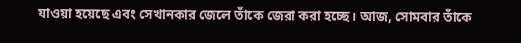যাওয়া হয়েছে এবং সেখানকার জেলে তাঁকে জেরা করা হচ্ছে। আজ, সোমবার তাঁকে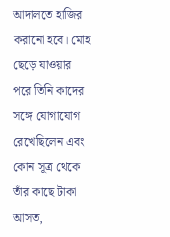আদালতে হাজির করানো হবে। মোহ ছেড়ে যাওয়ার পরে তিনি কাদের সঙ্গে যোগাযোগ রেখেছিলেন এবং কোন সূত্র থেকে তাঁর কাছে টাকা আসত,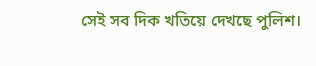সেই সব দিক খতিয়ে দেখছে পুলিশ।